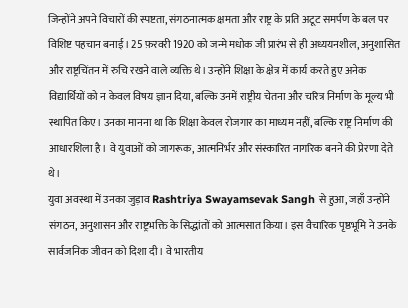जिन्होंने अपने विचारों की स्पष्टता, संगठनात्मक क्षमता और राष्ट्र के प्रति अटूट समर्पण के बल पर विशिष्ट पहचान बनाई। 25 फ़रवरी 1920 को जन्मे मधोक जी प्रारंभ से ही अध्ययनशील, अनुशासित और राष्ट्रचिंतन में रुचि रखने वाले व्यक्ति थे। उन्होंने शिक्षा के क्षेत्र में कार्य करते हुए अनेक विद्यार्थियों को न केवल विषय ज्ञान दिया, बल्कि उनमें राष्ट्रीय चेतना और चरित्र निर्माण के मूल्य भी स्थापित किए। उनका मानना था कि शिक्षा केवल रोजगार का माध्यम नहीं, बल्कि राष्ट्र निर्माण की आधारशिला है। वे युवाओं को जागरूक, आत्मनिर्भर और संस्कारित नागरिक बनने की प्रेरणा देते थे।
युवा अवस्था में उनका जुड़ाव Rashtriya Swayamsevak Sangh से हुआ, जहाँ उन्होंने संगठन, अनुशासन और राष्ट्रभक्ति के सिद्धांतों को आत्मसात किया। इस वैचारिक पृष्ठभूमि ने उनके सार्वजनिक जीवन को दिशा दी। वे भारतीय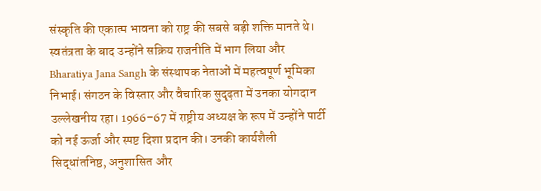संस्कृति की एकात्म भावना को राष्ट्र की सबसे बड़ी शक्ति मानते थे। स्वतंत्रता के बाद उन्होंने सक्रिय राजनीति में भाग लिया और Bharatiya Jana Sangh के संस्थापक नेताओं में महत्वपूर्ण भूमिका निभाई। संगठन के विस्तार और वैचारिक सुदृढ़ता में उनका योगदान उल्लेखनीय रहा। 1966–67 में राष्ट्रीय अध्यक्ष के रूप में उन्होंने पार्टी को नई ऊर्जा और स्पष्ट दिशा प्रदान की। उनकी कार्यशैली सिद्धांतनिष्ठ, अनुशासित और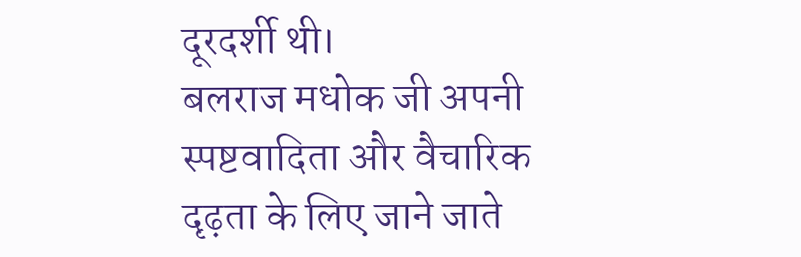दूरदर्शी थी।
बलराज मधोक जी अपनी स्पष्टवादिता और वैचारिक दृढ़ता के लिए जाने जाते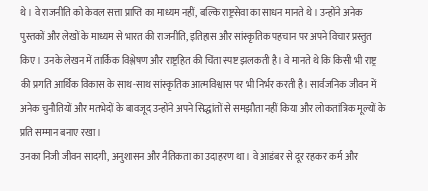थे। वे राजनीति को केवल सत्ता प्राप्ति का माध्यम नहीं, बल्कि राष्ट्रसेवा का साधन मानते थे। उन्होंने अनेक पुस्तकों और लेखों के माध्यम से भारत की राजनीति, इतिहास और सांस्कृतिक पहचान पर अपने विचार प्रस्तुत किए। उनके लेखन में तार्किक विश्लेषण और राष्ट्रहित की चिंता स्पष्ट झलकती है। वे मानते थे कि किसी भी राष्ट्र की प्रगति आर्थिक विकास के साथ-साथ सांस्कृतिक आत्मविश्वास पर भी निर्भर करती है। सार्वजनिक जीवन में अनेक चुनौतियों और मतभेदों के बावजूद उन्होंने अपने सिद्धांतों से समझौता नहीं किया और लोकतांत्रिक मूल्यों के प्रति सम्मान बनाए रखा।
उनका निजी जीवन सादगी, अनुशासन और नैतिकता का उदाहरण था। वे आडंबर से दूर रहकर कर्म और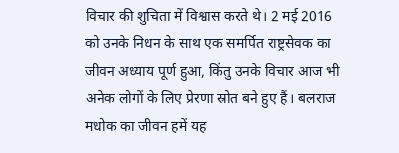विचार की शुचिता में विश्वास करते थे। 2 मई 2016 को उनके निधन के साथ एक समर्पित राष्ट्रसेवक का जीवन अध्याय पूर्ण हुआ, किंतु उनके विचार आज भी अनेक लोगों के लिए प्रेरणा स्रोत बने हुए हैं। बलराज मधोक का जीवन हमें यह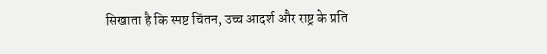सिखाता है कि स्पष्ट चिंतन, उच्च आदर्श और राष्ट्र के प्रति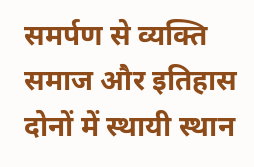समर्पण से व्यक्ति समाज और इतिहास दोनों में स्थायी स्थान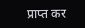प्राप्त कर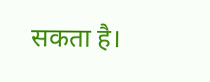सकता है।